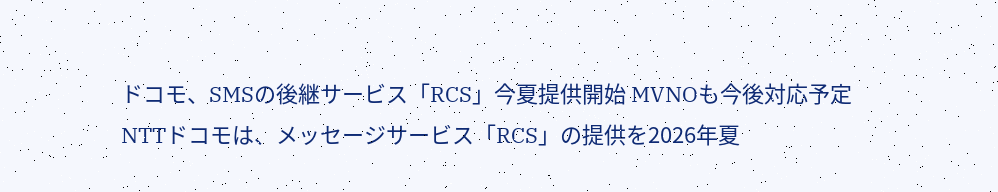ドコモ、SMSの後継サービス「RCS」今夏提供開始 MVNOも今後対応予定
NTTドコモは、メッセージサービス「RCS」の提供を2026年夏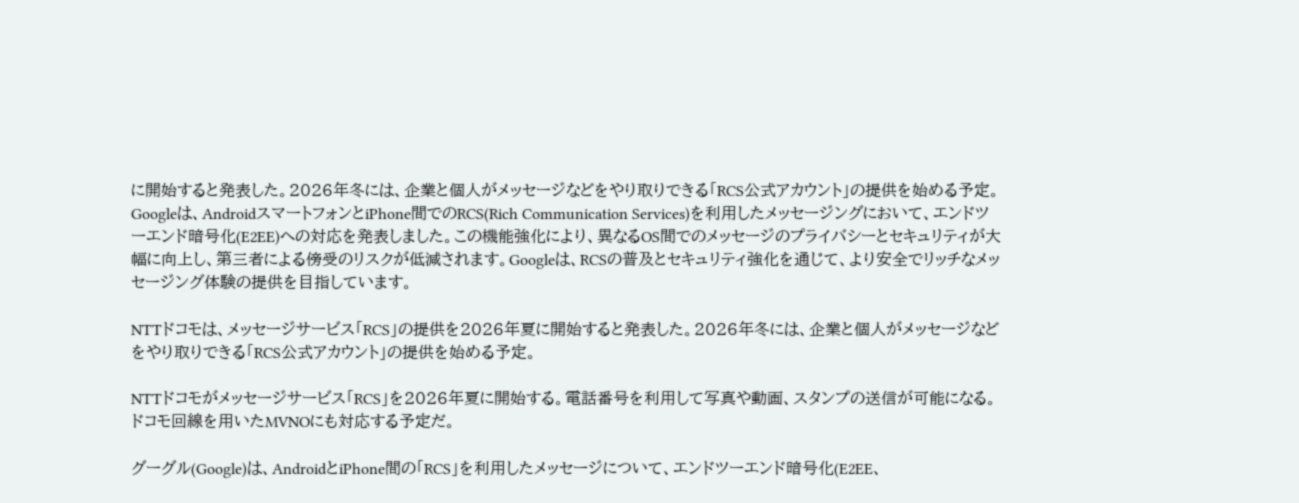に開始すると発表した。2026年冬には、企業と個人がメッセージなどをやり取りできる「RCS公式アカウント」の提供を始める予定。
Googleは、AndroidスマートフォンとiPhone間でのRCS(Rich Communication Services)を利用したメッセージングにおいて、エンドツーエンド暗号化(E2EE)への対応を発表しました。この機能強化により、異なるOS間でのメッセージのプライバシーとセキュリティが大幅に向上し、第三者による傍受のリスクが低減されます。Googleは、RCSの普及とセキュリティ強化を通じて、より安全でリッチなメッセージング体験の提供を目指しています。

NTTドコモは、メッセージサービス「RCS」の提供を2026年夏に開始すると発表した。2026年冬には、企業と個人がメッセージなどをやり取りできる「RCS公式アカウント」の提供を始める予定。

NTTドコモがメッセージサービス「RCS」を2026年夏に開始する。電話番号を利用して写真や動画、スタンプの送信が可能になる。ドコモ回線を用いたMVNOにも対応する予定だ。

グーグル(Google)は、AndroidとiPhone間の「RCS」を利用したメッセージについて、エンドツーエンド暗号化(E2EE、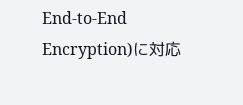End-to-End Encryption)に対応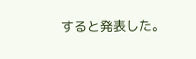すると発表した。